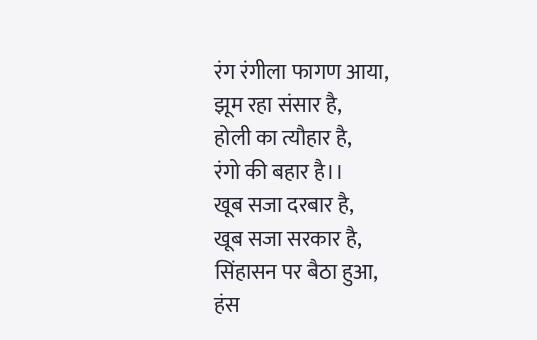रंग रंगीला फागण आया,
झूम रहा संसार है,
होली का त्यौहार है,
रंगो की बहार है।।
खूब सजा दरबार है,
खूब सजा सरकार है,
सिंहासन पर बैठा हुआ,
हंस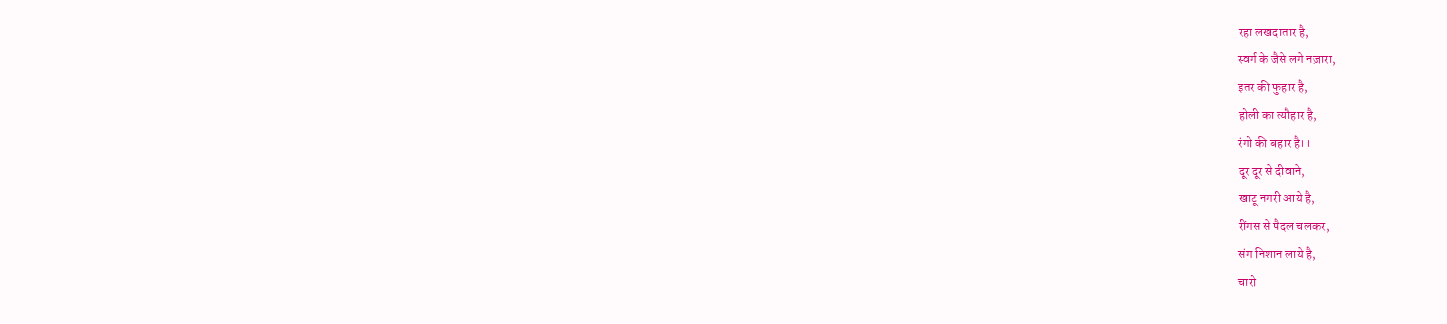रहा लखदातार है,
स्वर्ग के जैसे लगे नज़ारा,
इतर की फुहार है,
होली का त्यौहार है,
रंगो की बहार है।।
दूर दूर से दीवाने,
खाटू नगरी आये है,
रींगस से पैदल चलकर,
संग निशान लाये है,
चारो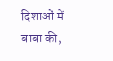दिशाओं में बाबा की,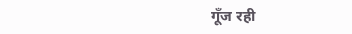गूँज रही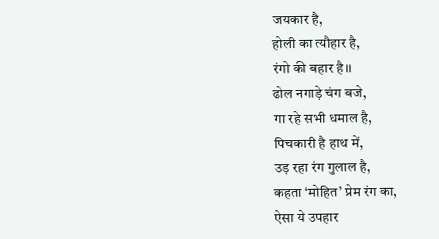जयकार है,
होली का त्यौहार है,
रंगो की बहार है।।
ढोल नगाड़े चंग बजे,
गा रहे सभी धमाल है,
पिचकारी है हाथ में,
उड़ रहा रंग गुलाल है,
कहता ‘मोहित’ प्रेम रंग का,
ऐसा ये उपहार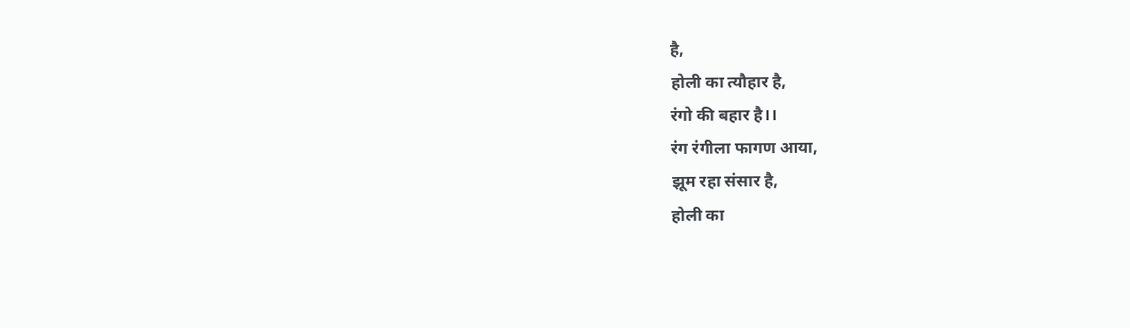है,
होली का त्यौहार है,
रंगो की बहार है।।
रंग रंगीला फागण आया,
झूम रहा संसार है,
होली का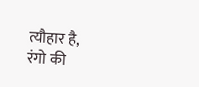त्यौहार है,
रंगो की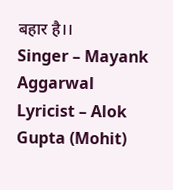बहार है।।
Singer – Mayank Aggarwal
Lyricist – Alok Gupta (Mohit)